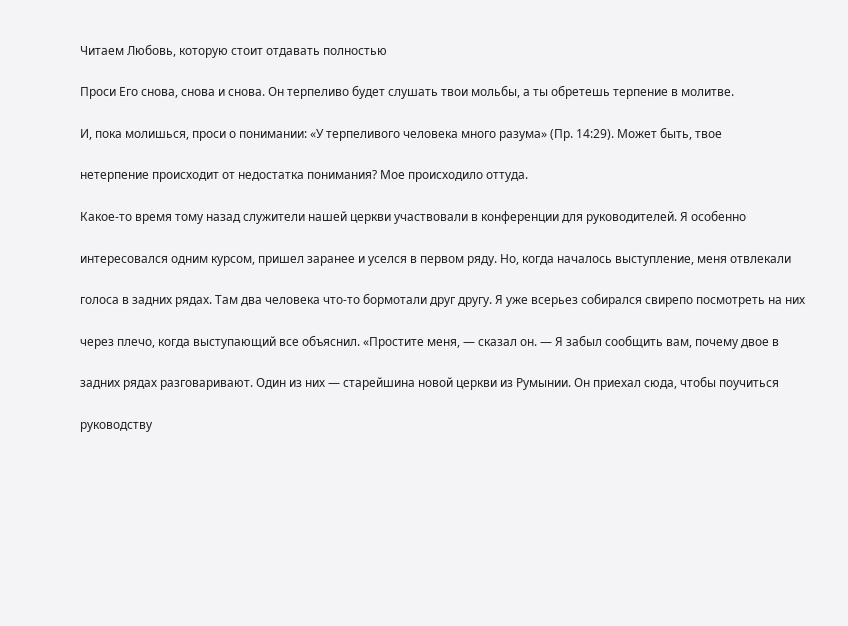Читаем Любовь, которую стоит отдавать полностью

Проси Его снова, снова и снова. Он терпеливо будет слушать твои мольбы, а ты обретешь терпение в молитве.

И, пока молишься, проси о понимании: «У терпеливого человека много разума» (Пр. 14:29). Может быть, твое

нетерпение происходит от недостатка понимания? Мое происходило оттуда.

Какое-то время тому назад служители нашей церкви участвовали в конференции для руководителей. Я особенно

интересовался одним курсом, пришел заранее и уселся в первом ряду. Но, когда началось выступление, меня отвлекали

голоса в задних рядах. Там два человека что-то бормотали друг другу. Я уже всерьез собирался свирепо посмотреть на них

через плечо, когда выступающий все объяснил. «Простите меня, — сказал он. — Я забыл сообщить вам, почему двое в

задних рядах разговаривают. Один из них — старейшина новой церкви из Румынии. Он приехал сюда, чтобы поучиться

руководству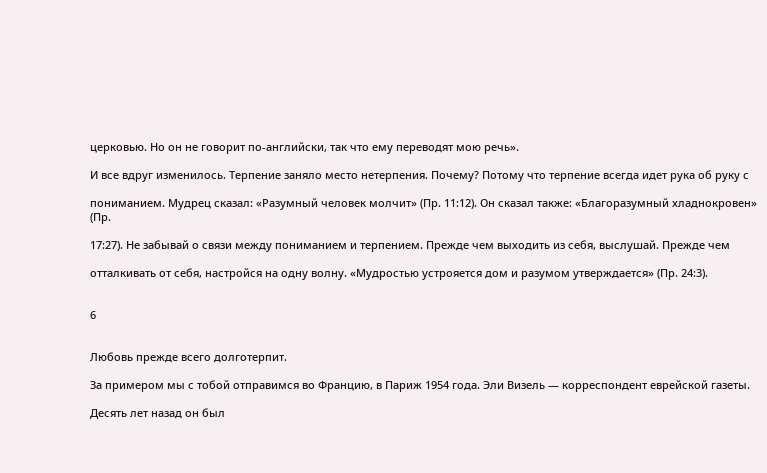церковью. Но он не говорит по-английски, так что ему переводят мою речь».

И все вдруг изменилось. Терпение заняло место нетерпения. Почему? Потому что терпение всегда идет рука об руку с

пониманием. Мудрец сказал: «Разумный человек молчит» (Пр. 11:12). Он сказал также: «Благоразумный хладнокровен» (Пр.

17:27). Не забывай о связи между пониманием и терпением. Прежде чем выходить из себя, выслушай. Прежде чем

отталкивать от себя, настройся на одну волну. «Мудростью устрояется дом и разумом утверждается» (Пр. 24:3).


6


Любовь прежде всего долготерпит.

За примером мы с тобой отправимся во Францию, в Париж 1954 года. Эли Визель — корреспондент еврейской газеты.

Десять лет назад он был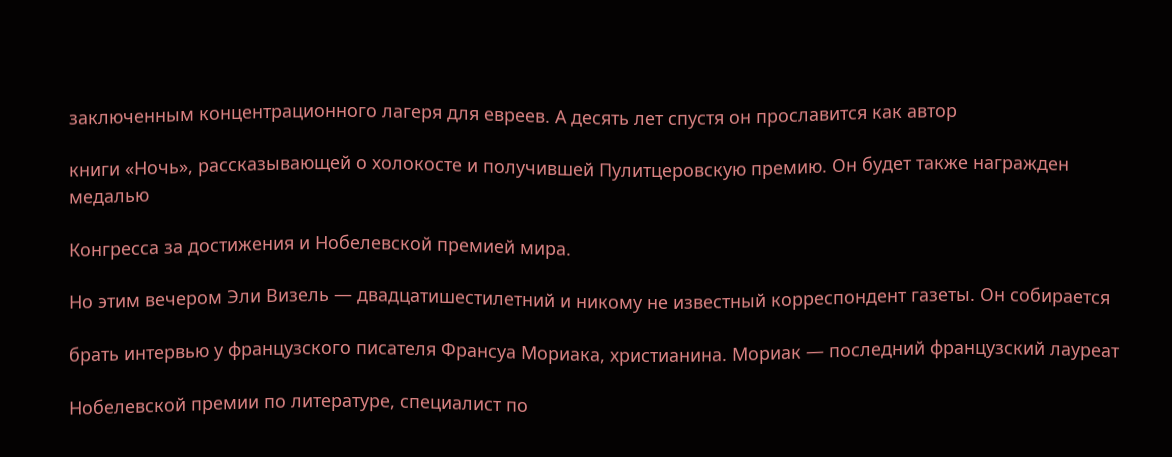заключенным концентрационного лагеря для евреев. А десять лет спустя он прославится как автор

книги «Ночь», рассказывающей о холокосте и получившей Пулитцеровскую премию. Он будет также награжден медалью

Конгресса за достижения и Нобелевской премией мира.

Но этим вечером Эли Визель — двадцатишестилетний и никому не известный корреспондент газеты. Он собирается

брать интервью у французского писателя Франсуа Мориака, христианина. Мориак — последний французский лауреат

Нобелевской премии по литературе, специалист по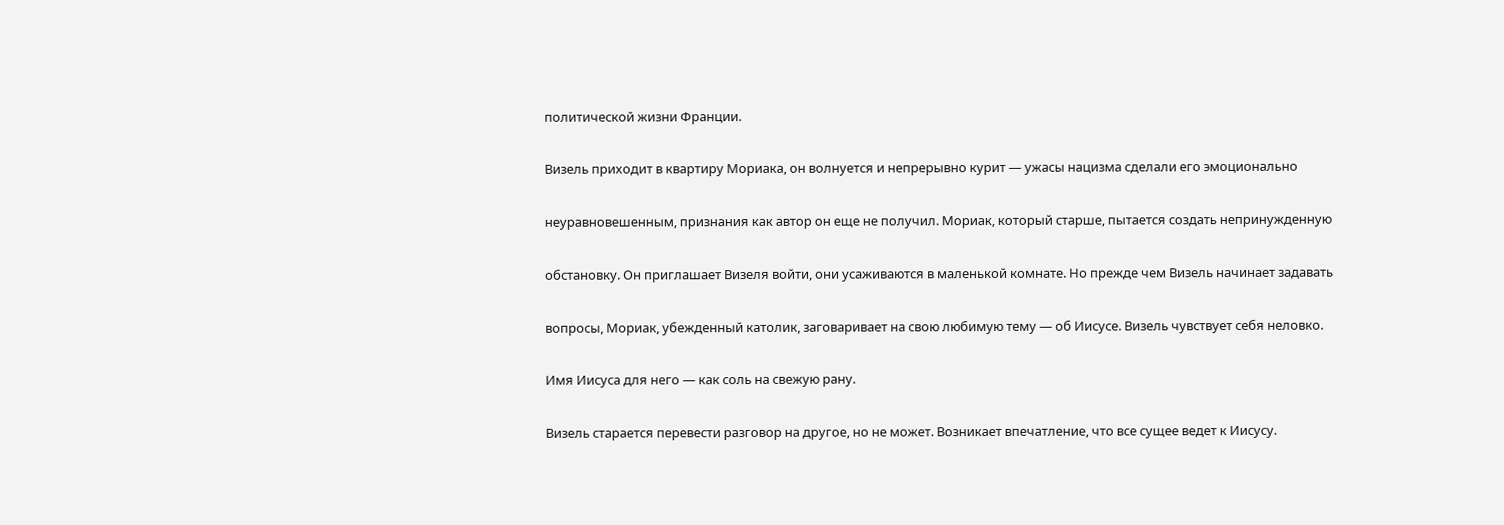политической жизни Франции.

Визель приходит в квартиру Мориака, он волнуется и непрерывно курит — ужасы нацизма сделали его эмоционально

неуравновешенным, признания как автор он еще не получил. Мориак, который старше, пытается создать непринужденную

обстановку. Он приглашает Визеля войти, они усаживаются в маленькой комнате. Но прежде чем Визель начинает задавать

вопросы, Мориак, убежденный католик, заговаривает на свою любимую тему — об Иисусе. Визель чувствует себя неловко.

Имя Иисуса для него — как соль на свежую рану.

Визель старается перевести разговор на другое, но не может. Возникает впечатление, что все сущее ведет к Иисусу.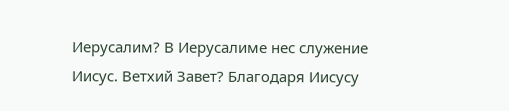Иерусалим? В Иерусалиме нес служение Иисус. Ветхий Завет? Благодаря Иисусу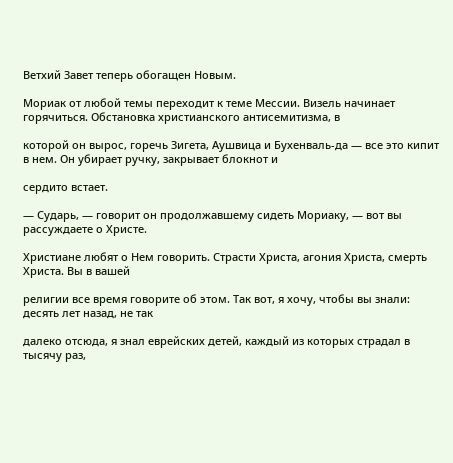Ветхий Завет теперь обогащен Новым.

Мориак от любой темы переходит к теме Мессии. Визель начинает горячиться. Обстановка христианского антисемитизма, в

которой он вырос, горечь Зигета, Аушвица и Бухенваль-да — все это кипит в нем. Он убирает ручку, закрывает блокнот и

сердито встает.

— Сударь, — говорит он продолжавшему сидеть Мориаку, — вот вы рассуждаете о Христе.

Христиане любят о Нем говорить. Страсти Христа, агония Христа, смерть Христа. Вы в вашей

религии все время говорите об этом. Так вот, я хочу, чтобы вы знали: десять лет назад, не так

далеко отсюда, я знал еврейских детей, каждый из которых страдал в тысячу раз,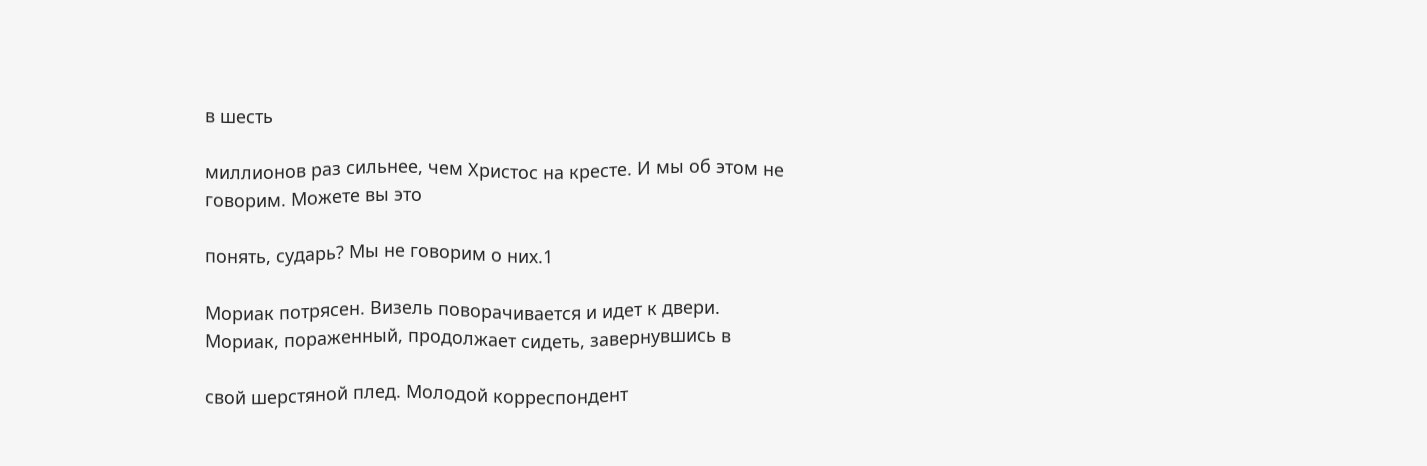в шесть

миллионов раз сильнее, чем Христос на кресте. И мы об этом не говорим. Можете вы это

понять, сударь? Мы не говорим о них.1

Мориак потрясен. Визель поворачивается и идет к двери. Мориак, пораженный, продолжает сидеть, завернувшись в

свой шерстяной плед. Молодой корреспондент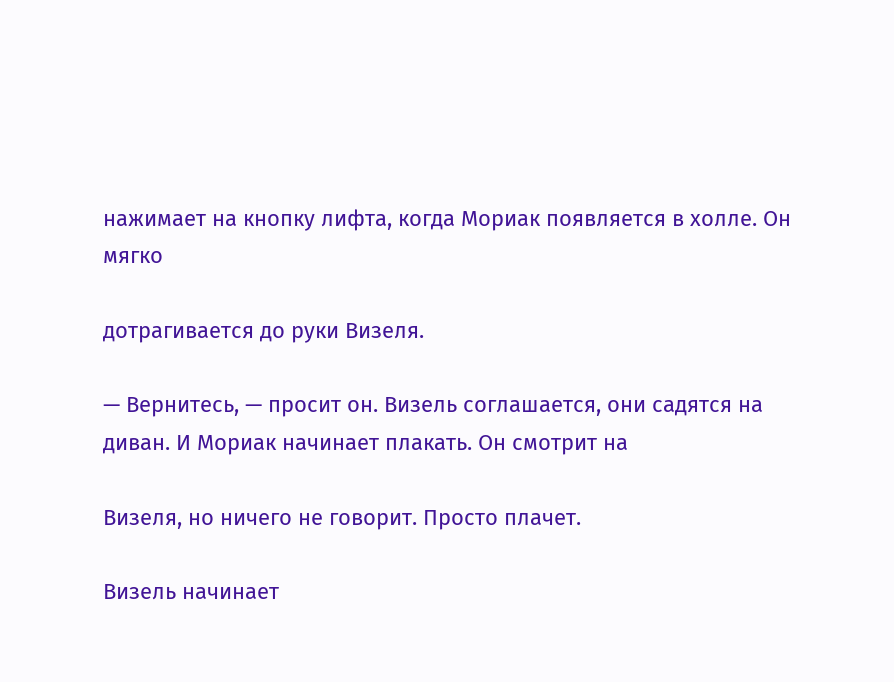нажимает на кнопку лифта, когда Мориак появляется в холле. Он мягко

дотрагивается до руки Визеля.

— Вернитесь, — просит он. Визель соглашается, они садятся на диван. И Мориак начинает плакать. Он смотрит на

Визеля, но ничего не говорит. Просто плачет.

Визель начинает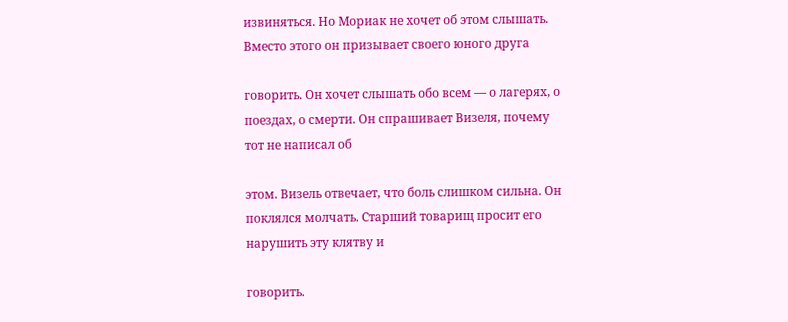извиняться. Но Мориак не хочет об этом слышать. Вместо этого он призывает своего юного друга

говорить. Он хочет слышать обо всем — о лагерях, о поездах, о смерти. Он спрашивает Визеля, почему тот не написал об

этом. Визель отвечает, что боль слишком сильна. Он поклялся молчать. Старший товарищ просит его нарушить эту клятву и

говорить.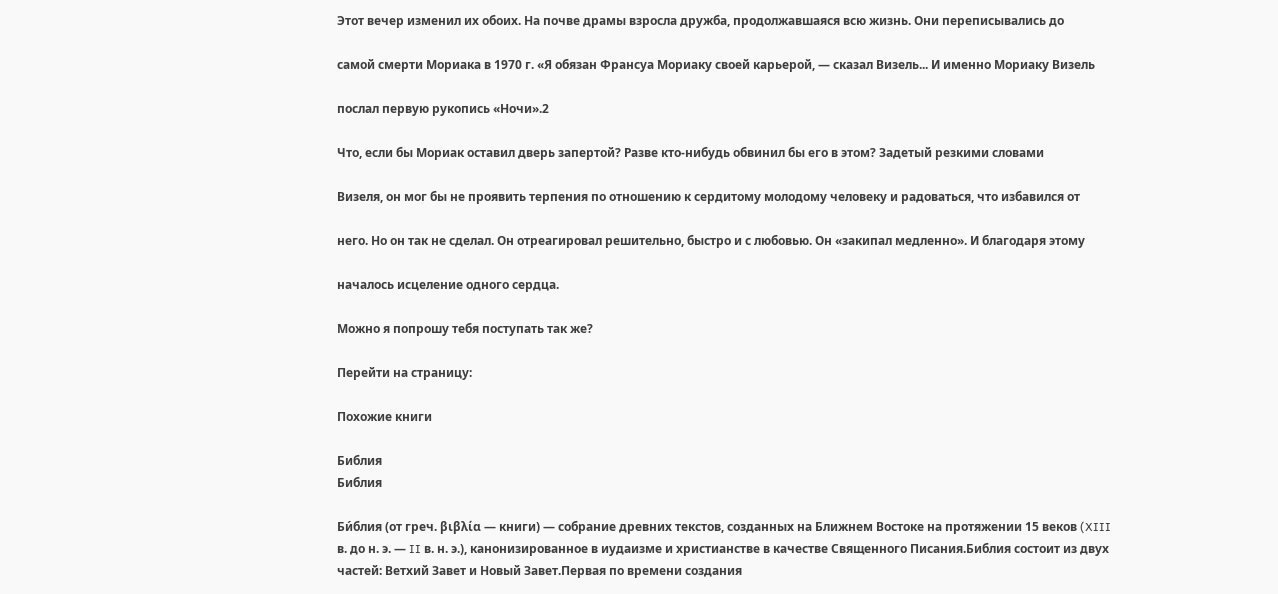Этот вечер изменил их обоих. На почве драмы взросла дружба, продолжавшаяся всю жизнь. Они переписывались до

самой смерти Мориака в 1970 г. «Я обязан Франсуа Мориаку своей карьерой, — сказал Визель... И именно Мориаку Визель

послал первую рукопись «Ночи».2

Что, если бы Мориак оставил дверь запертой? Разве кто-нибудь обвинил бы его в этом? Задетый резкими словами

Визеля, он мог бы не проявить терпения по отношению к сердитому молодому человеку и радоваться, что избавился от

него. Но он так не сделал. Он отреагировал решительно, быстро и с любовью. Он «закипал медленно». И благодаря этому

началось исцеление одного сердца.

Можно я попрошу тебя поступать так же?

Перейти на страницу:

Похожие книги

Библия
Библия

Би́блия (от греч. βιβλία — книги) — собрание древних текстов, созданных на Ближнем Востоке на протяжении 15 веков (XIII в. до н. э. — II в. н. э.), канонизированное в иудаизме и христианстве в качестве Священного Писания.Библия состоит из двух частей: Ветхий Завет и Новый Завет.Первая по времени создания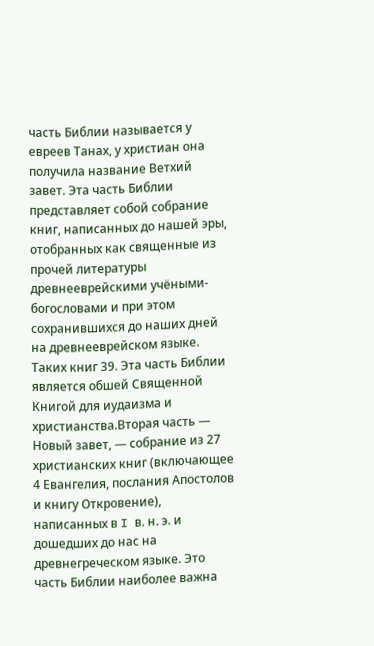часть Библии называется у евреев Танах, у христиан она получила название Ветхий завет. Эта часть Библии представляет собой собрание книг, написанных до нашей эры, отобранных как священные из прочей литературы древнееврейскими учёными-богословами и при этом сохранившихся до наших дней на древнееврейском языке. Таких книг 39. Эта часть Библии является обшей Священной Книгой для иудаизма и христианства.Вторая часть — Новый завет, — собрание из 27 христианских книг (включающее 4 Евангелия, послания Апостолов и книгу Откровение), написанных в I в. н. э. и дошедших до нас на древнегреческом языке. Это часть Библии наиболее важна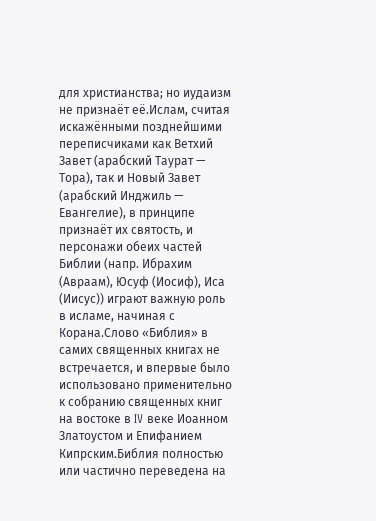для христианства; но иудаизм не признаёт её.Ислам, считая искажёнными позднейшими переписчиками как Ветхий Завет (арабский Таурат — Тора), так и Новый Завет (арабский Инджиль — Евангелие), в принципе признаёт их святость, и персонажи обеих частей Библии (напр. Ибрахим (Авраам), Юсуф (Иосиф), Иса (Иисус)) играют важную роль в исламе, начиная с Корана.Слово «Библия» в самих священных книгах не встречается, и впервые было использовано применительно к собранию священных книг на востоке в IV веке Иоанном Златоустом и Епифанием Кипрским.Библия полностью или частично переведена на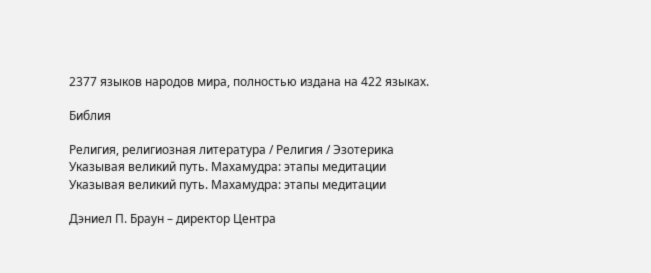2377 языков народов мира, полностью издана на 422 языках.

Библия

Религия, религиозная литература / Религия / Эзотерика
Указывая великий путь. Махамудра: этапы медитации
Указывая великий путь. Махамудра: этапы медитации

Дэниел П. Браун – директор Центра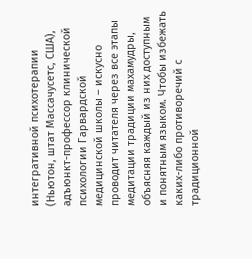интегративной психотерапии (Ньютон, штат Массачусетс, США), адъюнкт-профессор клинической психологии Гарвардской медицинской школы – искусно проводит читателя через все этапы медитации традиции махамудры, объясняя каждый из них доступным и понятным языком. Чтобы избежать каких-либо противоречий с традиционной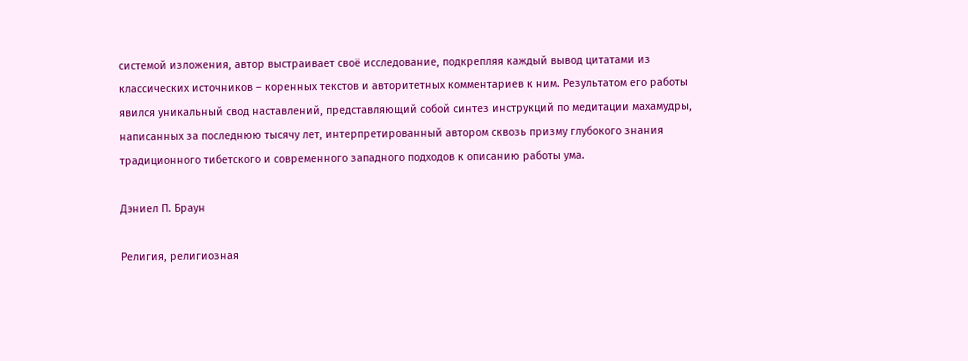системой изложения, автор выстраивает своё исследование, подкрепляя каждый вывод цитатами из классических источников – коренных текстов и авторитетных комментариев к ним. Результатом его работы явился уникальный свод наставлений, представляющий собой синтез инструкций по медитации махамудры, написанных за последнюю тысячу лет, интерпретированный автором сквозь призму глубокого знания традиционного тибетского и современного западного подходов к описанию работы ума.

Дэниел П. Браун

Религия, религиозная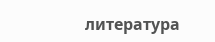литература